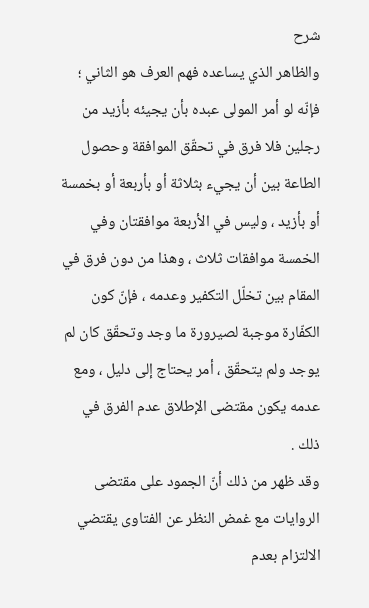شرح
والظاهر الذي يساعده فهم العرف هو الثاني ؛ فإنّه لو أمر المولى عبده بأن يجيئه بأزيد من رجلين فلا فرق في تحقّق الموافقة وحصول الطاعة بين أن يجيء بثلاثة أو بأربعة أو بخمسة أو بأزيد ، وليس في الأربعة موافقتان وفي الخمسة موافقات ثلاث ، وهذا من دون فرق في المقام بين تخلّل التكفير وعدمه ، فإنّ كون الكفّارة موجبة لصيرورة ما وجد وتحقّق كان لم يوجد ولم يتحقّق ، أمر يحتاج إلى دليل ، ومع عدمه يكون مقتضى الإطلاق عدم الفرق في ذلك .
وقد ظهر من ذلك أنّ الجمود على مقتضى الروايات مع غمض النظر عن الفتاوى يقتضي الالتزام بعدم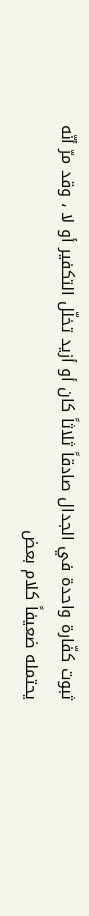ثبوت كفّارة واحدة في الجدال صادقاً ثلاثاً كان أو أزيد تخلّل التكفير أو لا ، وقد مرّ أنّه يحتمله ضعيفاً كلام بعض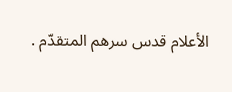الأعلام قدس سرهم المتقدّم .